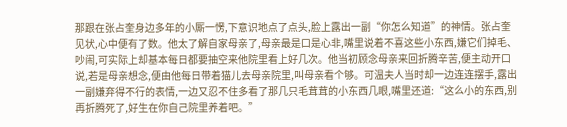那跟在张占奎身边多年的小厮一愣,下意识地点了点头,脸上露出一副“你怎么知道”的神情。张占奎见状,心中便有了数。他太了解自家母亲了,母亲最是口是心非,嘴里说着不喜这些小东西,嫌它们掉毛、吵闹,可实际上却基本每日都要抽空来他院里看上好几次。他当初顾念母亲来回折腾辛苦,便主动开口说,若是母亲想念,便由他每日带着猫儿去母亲院里,叫母亲看个够。可温夫人当时却一边连连摆手,露出一副嫌弃得不行的表情,一边又忍不住多看了那几只毛茸茸的小东西几眼,嘴里还道:“这么小的东西,别再折腾死了,好生在你自己院里养着吧。”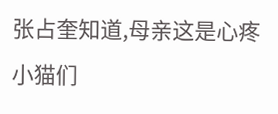张占奎知道,母亲这是心疼小猫们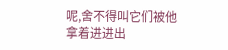呢,舍不得叫它们被他拿着进进出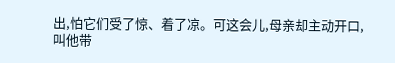出,怕它们受了惊、着了凉。可这会儿,母亲却主动开口,叫他带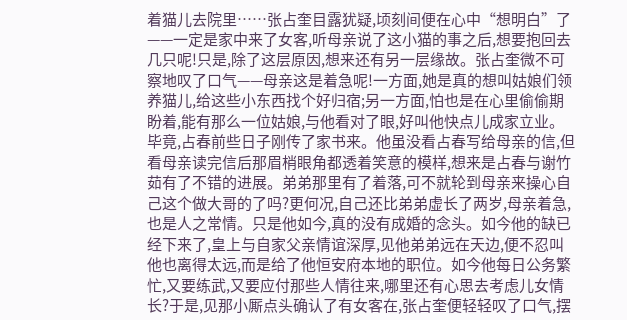着猫儿去院里……张占奎目露犹疑,顷刻间便在心中“想明白”了——一定是家中来了女客,听母亲说了这小猫的事之后,想要抱回去几只呢!只是,除了这层原因,想来还有另一层缘故。张占奎微不可察地叹了口气——母亲这是着急呢!一方面,她是真的想叫姑娘们领养猫儿,给这些小东西找个好归宿;另一方面,怕也是在心里偷偷期盼着,能有那么一位姑娘,与他看对了眼,好叫他快点儿成家立业。毕竟,占春前些日子刚传了家书来。他虽没看占春写给母亲的信,但看母亲读完信后那眉梢眼角都透着笑意的模样,想来是占春与谢竹茹有了不错的进展。弟弟那里有了着落,可不就轮到母亲来操心自己这个做大哥的了吗?更何况,自己还比弟弟虚长了两岁,母亲着急,也是人之常情。只是他如今,真的没有成婚的念头。如今他的缺已经下来了,皇上与自家父亲情谊深厚,见他弟弟远在天边,便不忍叫他也离得太远,而是给了他恒安府本地的职位。如今他每日公务繁忙,又要练武,又要应付那些人情往来,哪里还有心思去考虑儿女情长?于是,见那小厮点头确认了有女客在,张占奎便轻轻叹了口气,摆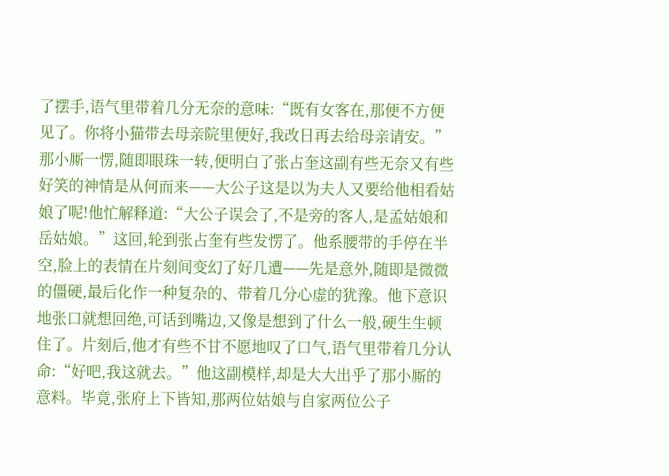了摆手,语气里带着几分无奈的意味:“既有女客在,那便不方便见了。你将小猫带去母亲院里便好,我改日再去给母亲请安。”那小厮一愣,随即眼珠一转,便明白了张占奎这副有些无奈又有些好笑的神情是从何而来——大公子这是以为夫人又要给他相看姑娘了呢!他忙解释道:“大公子误会了,不是旁的客人,是孟姑娘和岳姑娘。”这回,轮到张占奎有些发愣了。他系腰带的手停在半空,脸上的表情在片刻间变幻了好几遭——先是意外,随即是微微的僵硬,最后化作一种复杂的、带着几分心虚的犹豫。他下意识地张口就想回绝,可话到嘴边,又像是想到了什么一般,硬生生顿住了。片刻后,他才有些不甘不愿地叹了口气,语气里带着几分认命:“好吧,我这就去。”他这副模样,却是大大出乎了那小厮的意料。毕竟,张府上下皆知,那两位姑娘与自家两位公子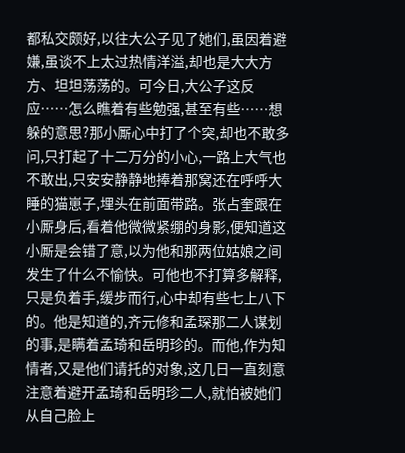都私交颇好,以往大公子见了她们,虽因着避嫌,虽谈不上太过热情洋溢,却也是大大方方、坦坦荡荡的。可今日,大公子这反应……怎么瞧着有些勉强,甚至有些……想躲的意思?那小厮心中打了个突,却也不敢多问,只打起了十二万分的小心,一路上大气也不敢出,只安安静静地捧着那窝还在呼呼大睡的猫崽子,埋头在前面带路。张占奎跟在小厮身后,看着他微微紧绷的身影,便知道这小厮是会错了意,以为他和那两位姑娘之间发生了什么不愉快。可他也不打算多解释,只是负着手,缓步而行,心中却有些七上八下的。他是知道的,齐元修和孟琛那二人谋划的事,是瞒着孟琦和岳明珍的。而他,作为知情者,又是他们请托的对象,这几日一直刻意注意着避开孟琦和岳明珍二人,就怕被她们从自己脸上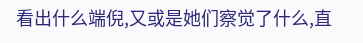看出什么端倪,又或是她们察觉了什么,直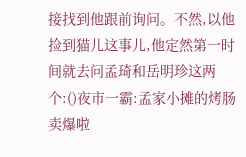接找到他跟前询问。不然,以他捡到猫儿这事儿,他定然第一时间就去问孟琦和岳明珍这两个:()夜市一霸:孟家小摊的烤肠卖爆啦